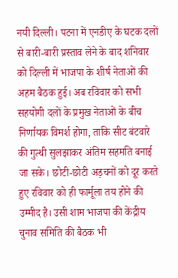नयी दिल्ली। पटना में एनडीए के घटक दलों से बारी-बारी प्रस्ताव लेने के बाद शनिवार को दिल्ली में भाजपा के शीर्ष नेताओं की अहम बैठक हुई। अब रविवार को सभी सहयोगी दलों के प्रमुख नेताओं के बीच निर्णायक विमर्श होगा, ताकि सीट बंटवारे की गुत्थी सुलझाकर अंतिम सहमति बनाई जा सके। छोटी-छोटी अड़चनों को दूर करते हुए रविवार को ही फार्मूला तय होने की उम्मीद है। उसी शाम भाजपा की केंद्रीय चुनाव समिति की बैठक भी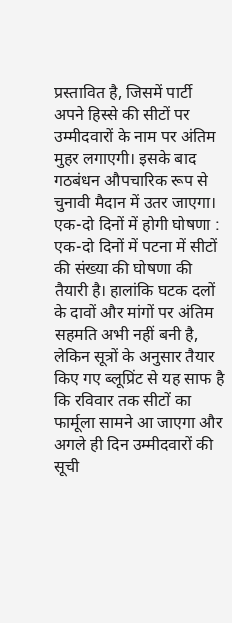प्रस्तावित है, जिसमें पार्टी अपने हिस्से की सीटों पर उम्मीदवारों के नाम पर अंतिम मुहर लगाएगी। इसके बाद गठबंधन औपचारिक रूप से चुनावी मैदान में उतर जाएगा।
एक-दो दिनों में होगी घोषणा : एक-दो दिनों में पटना में सीटों की संख्या की घोषणा की तैयारी है। हालांकि घटक दलों के दावों और मांगों पर अंतिम सहमति अभी नहीं बनी है, लेकिन सूत्रों के अनुसार तैयार किए गए ब्लूप्रिंट से यह साफ है कि रविवार तक सीटों का फार्मूला सामने आ जाएगा और अगले ही दिन उम्मीदवारों की सूची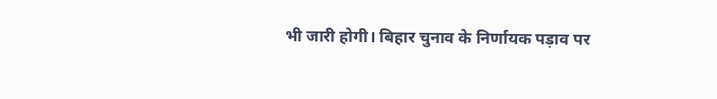भी जारी होगी। बिहार चुनाव के निर्णायक पड़ाव पर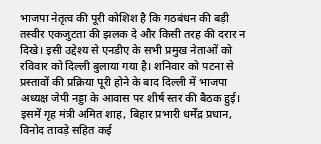भाजपा नेतृत्व की पूरी कोशिश है कि गठबंधन की बड़ी तस्वीर एकजुटता की झलक दे और किसी तरह की दरार न दिखे। इसी उद्देश्य से एनडीए के सभी प्रमुख नेताओं को रविवार को दिल्ली बुलाया गया है। शनिवार को पटना से प्रस्तावों की प्रक्रिया पूरी होने के बाद दिल्ली में भाजपा अध्यक्ष जेपी नड्डा के आवास पर शीर्ष स्तर की बैठक हुई।
इसमें गृह मंत्री अमित शाह, बिहार प्रभारी धर्मेंद्र प्रधान, विनोद तावड़े सहित कई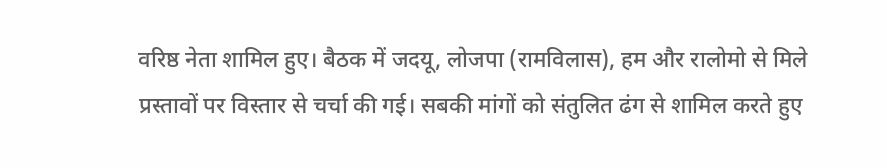वरिष्ठ नेता शामिल हुए। बैठक में जदयू, लोजपा (रामविलास), हम और रालोमो से मिले प्रस्तावों पर विस्तार से चर्चा की गई। सबकी मांगों को संतुलित ढंग से शामिल करते हुए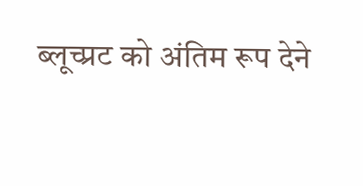ब्लूच्प्रट को अंतिम रूप देने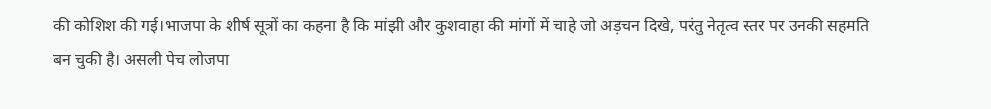की कोशिश की गई।भाजपा के शीर्ष सूत्रों का कहना है कि मांझी और कुशवाहा की मांगों में चाहे जो अड़चन दिखे, परंतु नेतृत्व स्तर पर उनकी सहमति बन चुकी है। असली पेच लोजपा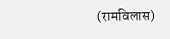(रामविलास)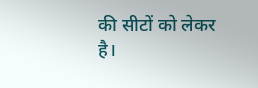की सीटों को लेकर है।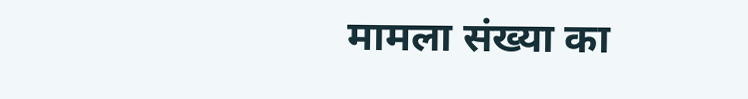मामला संख्या का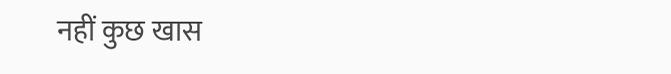नहीं कुछ खास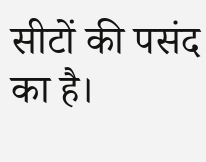सीटों की पसंद का है।